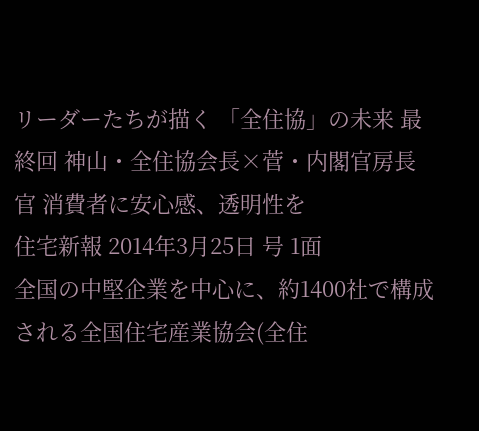リーダーたちが描く 「全住協」の未来 最終回 神山・全住協会長×菅・内閣官房長官 消費者に安心感、透明性を
住宅新報 2014年3月25日 号 1面
全国の中堅企業を中心に、約1400社で構成される全国住宅産業協会(全住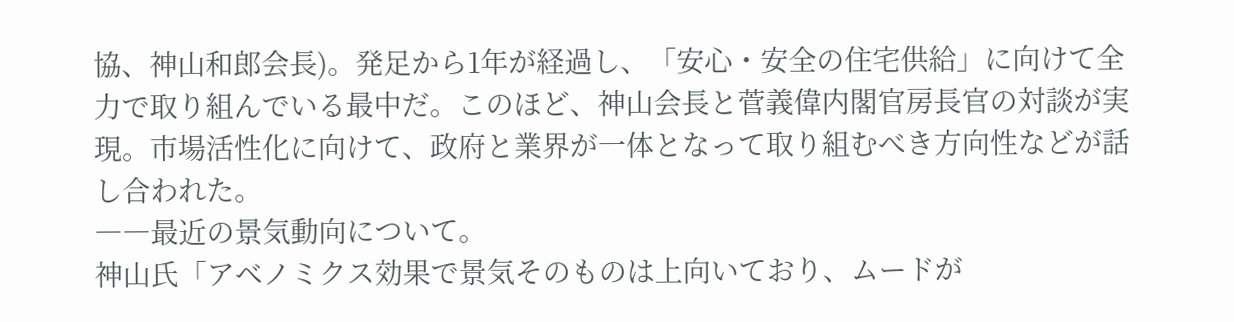協、神山和郎会長)。発足から1年が経過し、「安心・安全の住宅供給」に向けて全力で取り組んでいる最中だ。このほど、神山会長と菅義偉内閣官房長官の対談が実現。市場活性化に向けて、政府と業界が一体となって取り組むべき方向性などが話し合われた。
――最近の景気動向について。
神山氏「アベノミクス効果で景気そのものは上向いており、ムードが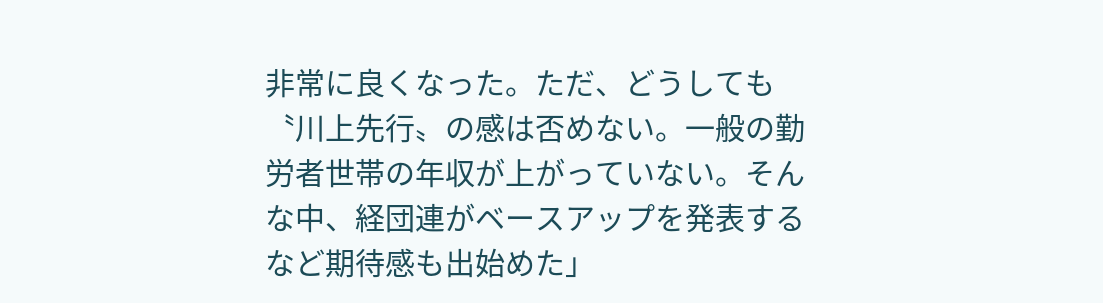非常に良くなった。ただ、どうしても〝川上先行〟の感は否めない。一般の勤労者世帯の年収が上がっていない。そんな中、経団連がベースアップを発表するなど期待感も出始めた」